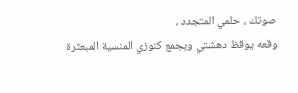صوتك ، حلمي المتجدد ،
وقعه يوقظ دهشتي ويجمع كنوزي المنسية المبعثرة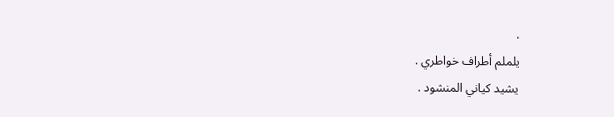.
يلملم أطراف خواطري .
يشيد كياني المنشود .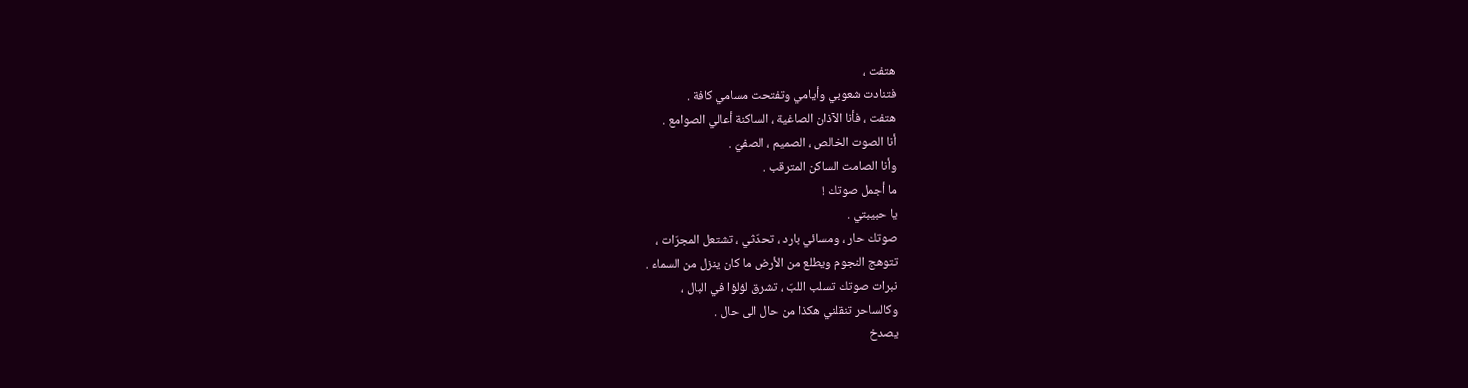هتفت ،
فتنادت شعوبي وأيامي وتفتحت مسامي كافة .
هتفت ، فأنا الآذان الصاغية ، الساكنة أعالي الصوامع .
أنا الصوت الخالص ، الصميم ، الصفيّ .
وأنا الصامت الساكن المترقب .
ما أجمل صوتك !
يا حبيبتي .
صوتك حار ، ومسائي بارد ، تحدّثي ، تشتعل المجرّات ،
تتوهج النجوم ويطلع من الأرض ما كان ينزل من السماء .
نبرات صوتك تسلب اللبّ ، تشرق لؤلؤا في البال ،
وكالساحر تنقلني هكذا من حال الى حال .
يصدخ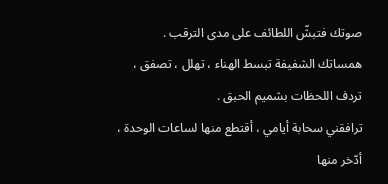صوتك فتبشّ اللطائف على مدى الترقب .
همساتك الشفيفة تبسط الهناء ، تهلل ، تصفق ،
تردف اللحظات بشميم الحبق .
ترافقني سحابة أيامي ، أقتطع منها لساعات الوحدة ،
أدّخر منها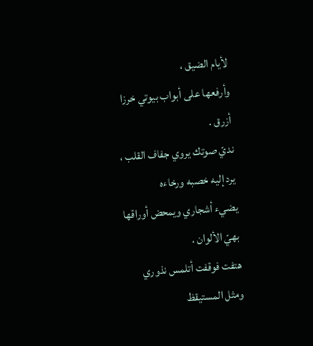لأيام الضيق ،
وأرفعها على أبواب بيوتي خرزا أزرق .
نديّ صوتك يروي جفاف القلب ، يرد إليه خصبه ورخاءه
يضيء أشجاري ويمحض أوراقها بهيّ الألوان .
هتفت فوقفت أتلمس نذوري
ومثل المستيقظ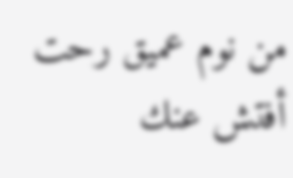من نوم عميق رحت أفتش عنك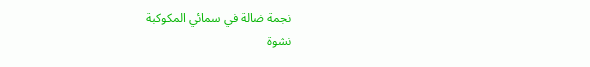نجمة ضالة في سمائي المكوكبة
نشوة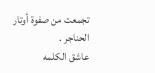تجمعت من صفوة أوتار الحناجر .
عاشق الكلمه